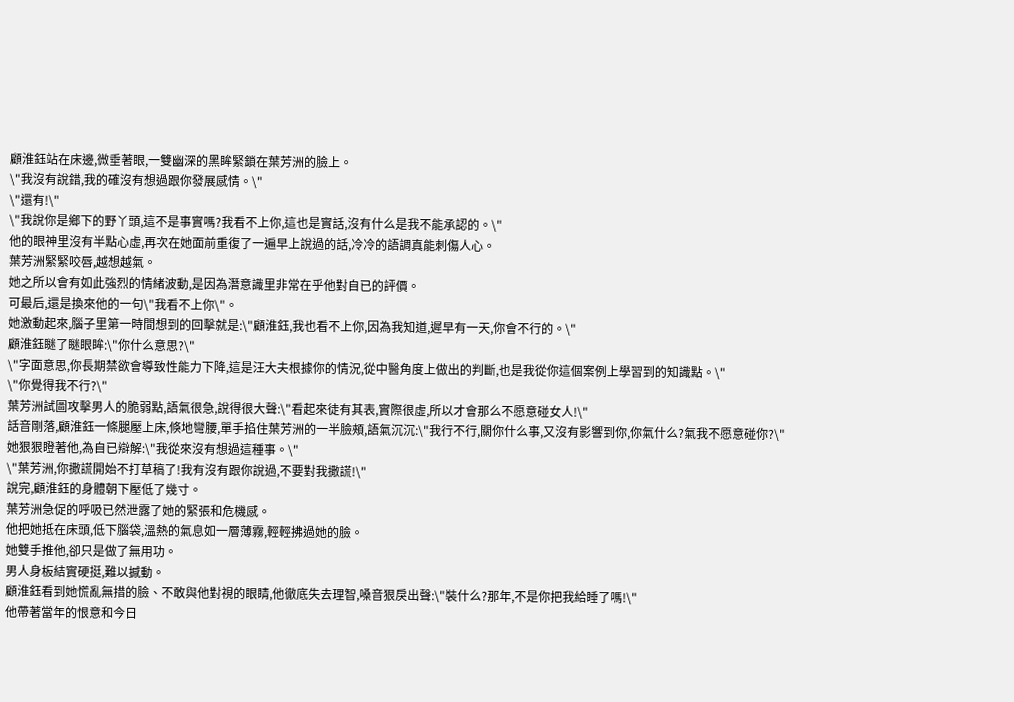顧淮鈺站在床邊,微垂著眼,一雙幽深的黑眸緊鎖在葉芳洲的臉上。
\"我沒有說錯,我的確沒有想過跟你發展感情。\"
\"還有!\"
\"我說你是鄉下的野丫頭,這不是事實嗎?我看不上你,這也是實話,沒有什么是我不能承認的。\"
他的眼神里沒有半點心虛,再次在她面前重復了一遍早上說過的話,冷冷的語調真能刺傷人心。
葉芳洲緊緊咬唇,越想越氣。
她之所以會有如此強烈的情緒波動,是因為潛意識里非常在乎他對自已的評價。
可最后,還是換來他的一句\"我看不上你\"。
她激動起來,腦子里第一時間想到的回擊就是:\"顧淮鈺,我也看不上你,因為我知道,遲早有一天,你會不行的。\"
顧淮鈺瞇了瞇眼眸:\"你什么意思?\"
\"字面意思,你長期禁欲會導致性能力下降,這是汪大夫根據你的情況,從中醫角度上做出的判斷,也是我從你這個案例上學習到的知識點。\"
\"你覺得我不行?\"
葉芳洲試圖攻擊男人的脆弱點,語氣很急,說得很大聲:\"看起來徒有其表,實際很虛,所以才會那么不愿意碰女人!\"
話音剛落,顧淮鈺一條腿壓上床,倏地彎腰,單手掐住葉芳洲的一半臉頰,語氣沉沉:\"我行不行,關你什么事,又沒有影響到你,你氣什么?氣我不愿意碰你?\"
她狠狠瞪著他,為自已辯解:\"我從來沒有想過這種事。\"
\"葉芳洲,你撒謊開始不打草稿了!我有沒有跟你說過,不要對我撒謊!\"
說完,顧淮鈺的身體朝下壓低了幾寸。
葉芳洲急促的呼吸已然泄露了她的緊張和危機感。
他把她抵在床頭,低下腦袋,溫熱的氣息如一層薄霧,輕輕拂過她的臉。
她雙手推他,卻只是做了無用功。
男人身板結實硬挺,難以撼動。
顧淮鈺看到她慌亂無措的臉、不敢與他對視的眼睛,他徹底失去理智,嗓音狠戾出聲:\"裝什么?那年,不是你把我給睡了嗎!\"
他帶著當年的恨意和今日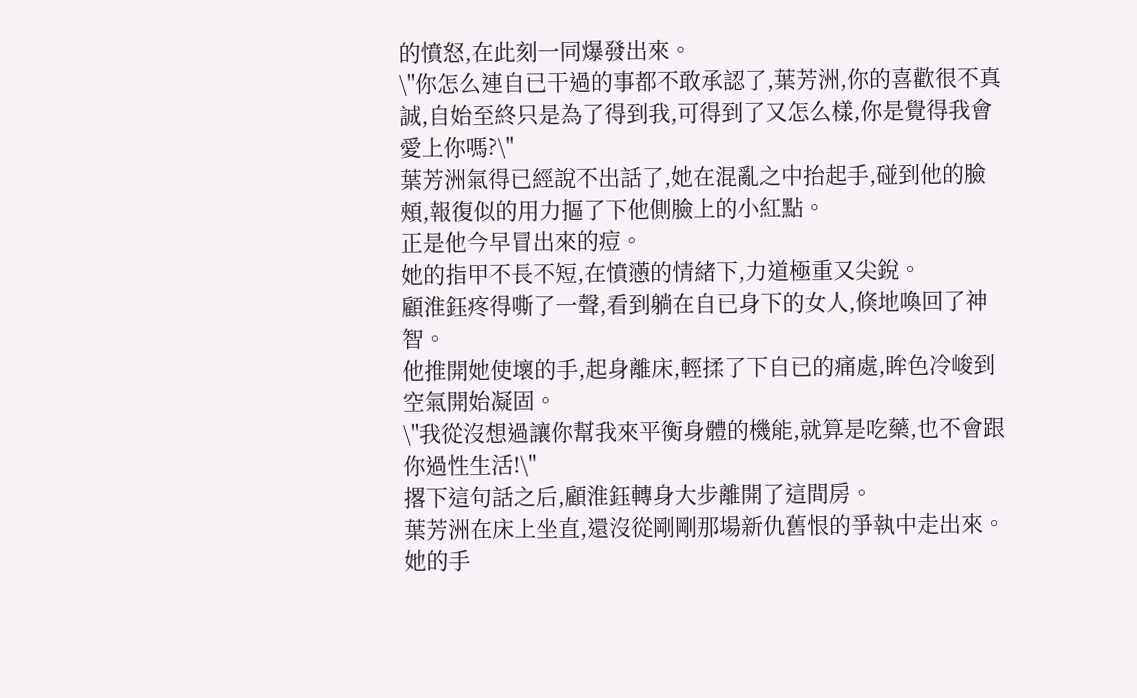的憤怒,在此刻一同爆發出來。
\"你怎么連自已干過的事都不敢承認了,葉芳洲,你的喜歡很不真誠,自始至終只是為了得到我,可得到了又怎么樣,你是覺得我會愛上你嗎?\"
葉芳洲氣得已經說不出話了,她在混亂之中抬起手,碰到他的臉頰,報復似的用力摳了下他側臉上的小紅點。
正是他今早冒出來的痘。
她的指甲不長不短,在憤懣的情緒下,力道極重又尖銳。
顧淮鈺疼得嘶了一聲,看到躺在自已身下的女人,倏地喚回了神智。
他推開她使壞的手,起身離床,輕揉了下自已的痛處,眸色冷峻到空氣開始凝固。
\"我從沒想過讓你幫我來平衡身體的機能,就算是吃藥,也不會跟你過性生活!\"
撂下這句話之后,顧淮鈺轉身大步離開了這間房。
葉芳洲在床上坐直,還沒從剛剛那場新仇舊恨的爭執中走出來。
她的手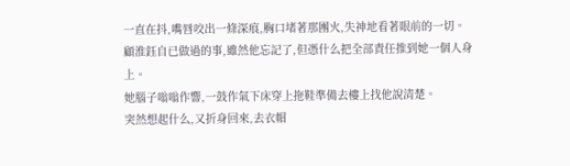一直在抖,嘴唇咬出一條深痕,胸口堵著那團火,失神地看著眼前的一切。
顧淮鈺自已做過的事,雖然他忘記了,但憑什么把全部責任推到她一個人身上。
她腦子嗡嗡作響,一鼓作氣下床穿上拖鞋準備去樓上找他說清楚。
突然想起什么,又折身回來,去衣帽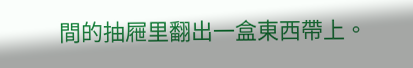間的抽屜里翻出一盒東西帶上。